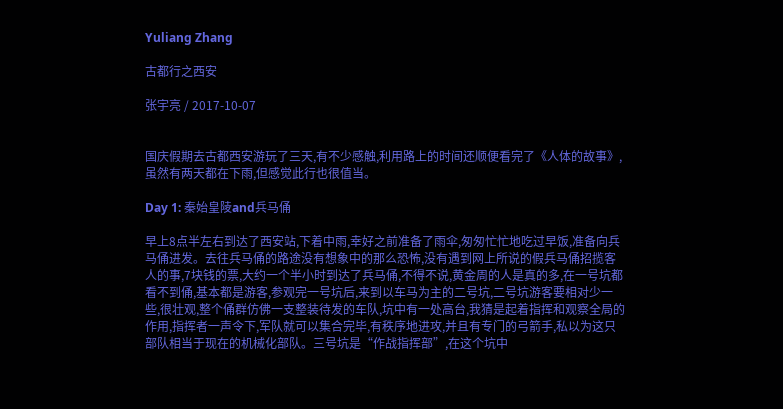Yuliang Zhang

古都行之西安

张宇亮 / 2017-10-07


国庆假期去古都西安游玩了三天,有不少感触,利用路上的时间还顺便看完了《人体的故事》,虽然有两天都在下雨,但感觉此行也很值当。

Day 1: 秦始皇陵and兵马俑

早上8点半左右到达了西安站,下着中雨,幸好之前准备了雨伞,匆匆忙忙地吃过早饭,准备向兵马俑进发。去往兵马俑的路途没有想象中的那么恐怖,没有遇到网上所说的假兵马俑招揽客人的事,7块钱的票,大约一个半小时到达了兵马俑,不得不说,黄金周的人是真的多,在一号坑都看不到俑,基本都是游客,参观完一号坑后,来到以车马为主的二号坑,二号坑游客要相对少一些,很壮观,整个俑群仿佛一支整装待发的车队,坑中有一处高台,我猜是起着指挥和观察全局的作用,指挥者一声令下,军队就可以集合完毕,有秩序地进攻,并且有专门的弓箭手,私以为这只部队相当于现在的机械化部队。三号坑是“作战指挥部”,在这个坑中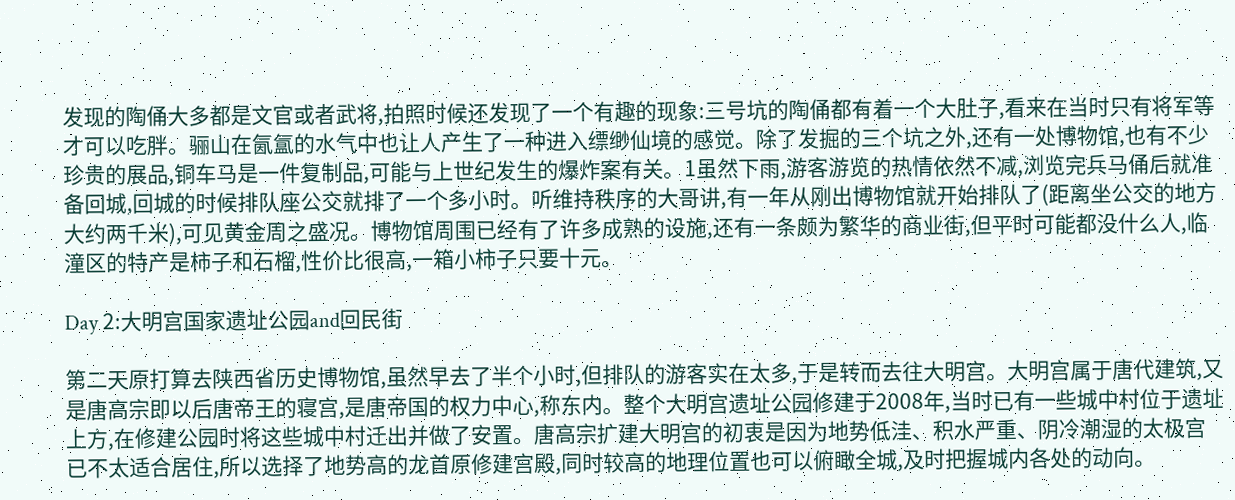发现的陶俑大多都是文官或者武将,拍照时候还发现了一个有趣的现象:三号坑的陶俑都有着一个大肚子,看来在当时只有将军等才可以吃胖。骊山在氤氲的水气中也让人产生了一种进入缥缈仙境的感觉。除了发掘的三个坑之外,还有一处博物馆,也有不少珍贵的展品,铜车马是一件复制品,可能与上世纪发生的爆炸案有关。1虽然下雨,游客游览的热情依然不减,浏览完兵马俑后就准备回城,回城的时候排队座公交就排了一个多小时。听维持秩序的大哥讲,有一年从刚出博物馆就开始排队了(距离坐公交的地方大约两千米),可见黄金周之盛况。博物馆周围已经有了许多成熟的设施,还有一条颇为繁华的商业街,但平时可能都没什么人,临潼区的特产是柿子和石榴,性价比很高,一箱小柿子只要十元。

Day 2:大明宫国家遗址公园and回民街

第二天原打算去陕西省历史博物馆,虽然早去了半个小时,但排队的游客实在太多,于是转而去往大明宫。大明宫属于唐代建筑,又是唐高宗即以后唐帝王的寝宫,是唐帝国的权力中心,称东内。整个大明宫遗址公园修建于2008年,当时已有一些城中村位于遗址上方,在修建公园时将这些城中村迁出并做了安置。唐高宗扩建大明宫的初衷是因为地势低洼、积水严重、阴冷潮湿的太极宫已不太适合居住,所以选择了地势高的龙首原修建宫殿,同时较高的地理位置也可以俯瞰全城,及时把握城内各处的动向。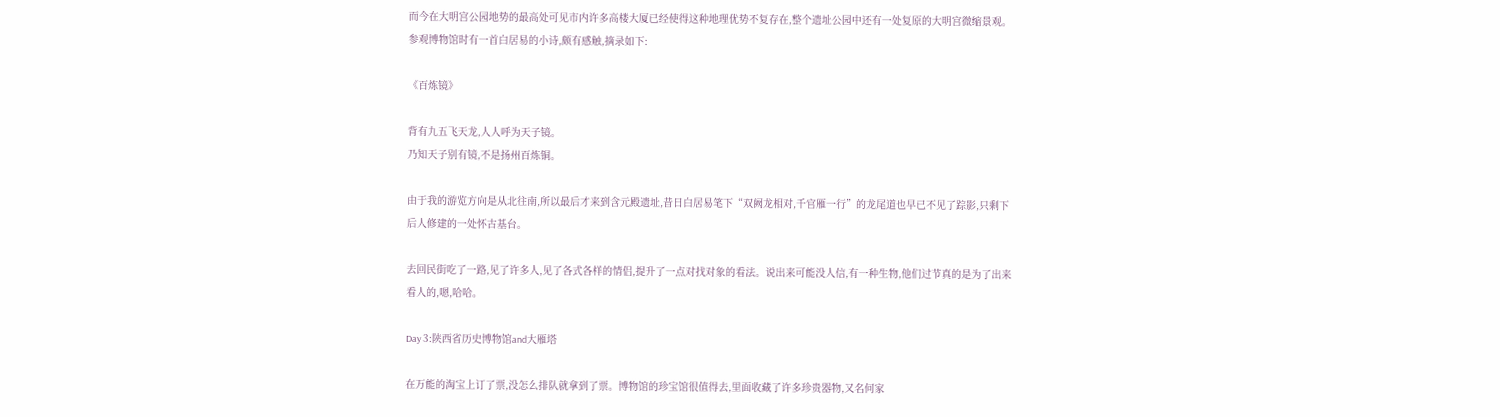而今在大明宫公园地势的最高处可见市内许多高楼大厦已经使得这种地理优势不复存在,整个遗址公园中还有一处复原的大明宫微缩景观。参观博物馆时有一首白居易的小诗,颇有感触,摘录如下:

《百炼镜》

背有九五飞天龙,人人呼为天子镜。
乃知天子别有镜,不是扬州百炼铜。

由于我的游览方向是从北往南,所以最后才来到含元殿遗址,昔日白居易笔下“双阙龙相对,千官雁一行”的龙尾道也早已不见了踪影,只剩下后人修建的一处怀古基台。

去回民街吃了一路,见了许多人,见了各式各样的情侣,提升了一点对找对象的看法。说出来可能没人信,有一种生物,他们过节真的是为了出来看人的,嗯,哈哈。

Day 3:陕西省历史博物馆and大雁塔

在万能的淘宝上订了票,没怎么排队就拿到了票。博物馆的珍宝馆很值得去,里面收藏了许多珍贵器物,又名何家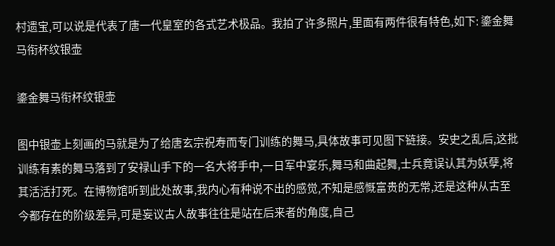村遗宝,可以说是代表了唐一代皇室的各式艺术极品。我拍了许多照片,里面有两件很有特色,如下: 鎏金舞马衔杯纹银壶

鎏金舞马衔杯纹银壶

图中银壶上刻画的马就是为了给唐玄宗祝寿而专门训练的舞马,具体故事可见图下链接。安史之乱后,这批训练有素的舞马落到了安禄山手下的一名大将手中,一日军中宴乐,舞马和曲起舞,士兵竟误认其为妖孽,将其活活打死。在博物馆听到此处故事,我内心有种说不出的感觉,不知是感慨富贵的无常,还是这种从古至今都存在的阶级差异,可是妄议古人故事往往是站在后来者的角度,自己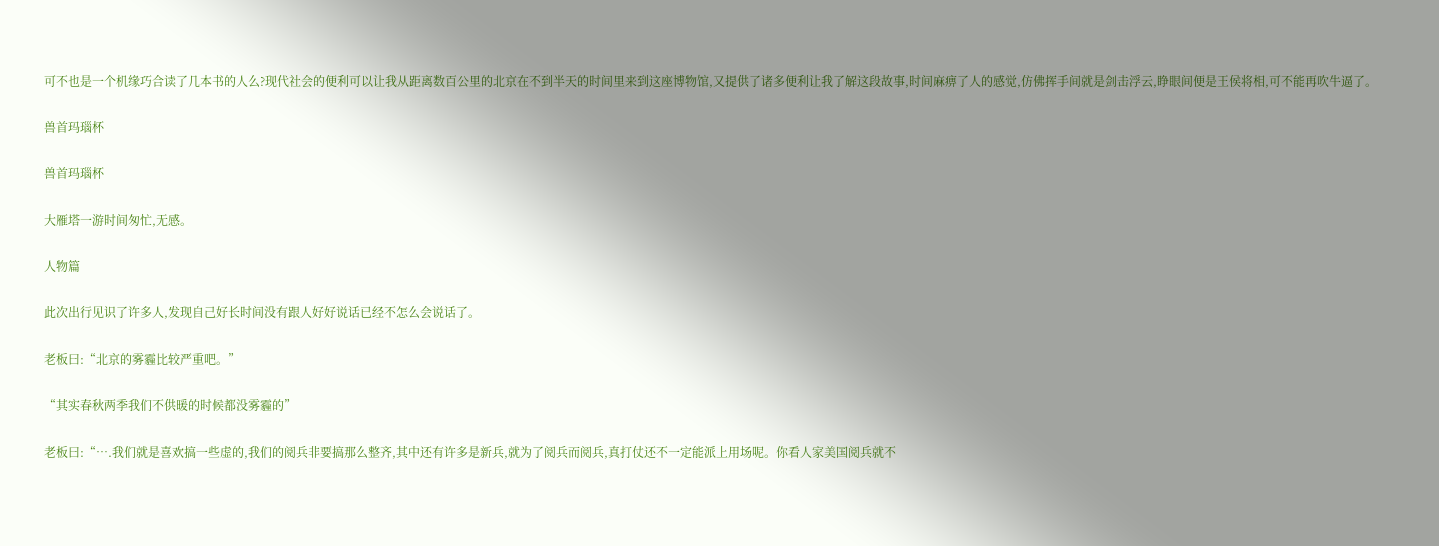可不也是一个机缘巧合读了几本书的人么?现代社会的便利可以让我从距离数百公里的北京在不到半天的时间里来到这座博物馆,又提供了诸多便利让我了解这段故事,时间麻痹了人的感觉,仿佛挥手间就是剑击浮云,睁眼间便是王侯将相,可不能再吹牛逼了。

兽首玛瑙杯

兽首玛瑙杯

大雁塔一游时间匆忙,无感。

人物篇

此次出行见识了许多人,发现自己好长时间没有跟人好好说话已经不怎么会说话了。

老板曰:“北京的雾霾比较严重吧。”

“其实春秋两季我们不供暖的时候都没雾霾的”

老板曰:“….我们就是喜欢搞一些虚的,我们的阅兵非要搞那么整齐,其中还有许多是新兵,就为了阅兵而阅兵,真打仗还不一定能派上用场呢。你看人家美国阅兵就不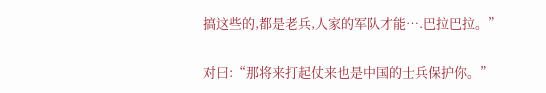搞这些的,都是老兵,人家的军队才能….巴拉巴拉。”

对曰:“那将来打起仗来也是中国的士兵保护你。”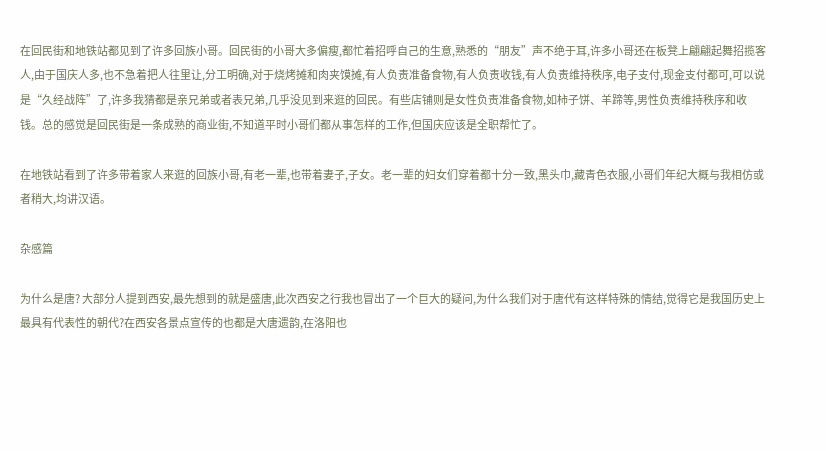在回民街和地铁站都见到了许多回族小哥。回民街的小哥大多偏瘦,都忙着招呼自己的生意,熟悉的“朋友”声不绝于耳,许多小哥还在板凳上翩翩起舞招揽客人,由于国庆人多,也不急着把人往里让,分工明确,对于烧烤摊和肉夹馍摊,有人负责准备食物,有人负责收钱,有人负责维持秩序,电子支付,现金支付都可,可以说是“久经战阵”了,许多我猜都是亲兄弟或者表兄弟,几乎没见到来逛的回民。有些店铺则是女性负责准备食物,如柿子饼、羊蹄等,男性负责维持秩序和收钱。总的感觉是回民街是一条成熟的商业街,不知道平时小哥们都从事怎样的工作,但国庆应该是全职帮忙了。

在地铁站看到了许多带着家人来逛的回族小哥,有老一辈,也带着妻子,子女。老一辈的妇女们穿着都十分一致,黑头巾,藏青色衣服,小哥们年纪大概与我相仿或者稍大,均讲汉语。

杂感篇

为什么是唐? 大部分人提到西安,最先想到的就是盛唐,此次西安之行我也冒出了一个巨大的疑问,为什么我们对于唐代有这样特殊的情结,觉得它是我国历史上最具有代表性的朝代?在西安各景点宣传的也都是大唐遗韵,在洛阳也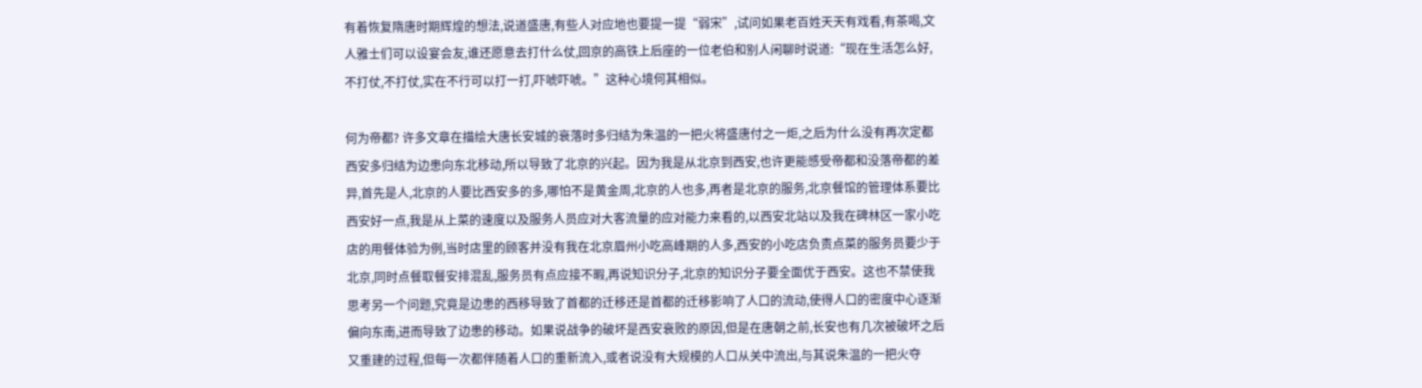有着恢复隋唐时期辉煌的想法,说道盛唐,有些人对应地也要提一提“弱宋”,试问如果老百姓天天有戏看,有茶喝,文人雅士们可以设宴会友,谁还愿意去打什么仗,回京的高铁上后座的一位老伯和别人闲聊时说道:“现在生活怎么好,不打仗,不打仗,实在不行可以打一打,吓唬吓唬。”这种心境何其相似。

何为帝都? 许多文章在描绘大唐长安城的衰落时多归结为朱温的一把火将盛唐付之一炬,之后为什么没有再次定都西安多归结为边患向东北移动,所以导致了北京的兴起。因为我是从北京到西安,也许更能感受帝都和没落帝都的差异,首先是人,北京的人要比西安多的多,哪怕不是黄金周,北京的人也多,再者是北京的服务,北京餐馆的管理体系要比西安好一点,我是从上菜的速度以及服务人员应对大客流量的应对能力来看的,以西安北站以及我在碑林区一家小吃店的用餐体验为例,当时店里的顾客并没有我在北京眉州小吃高峰期的人多,西安的小吃店负责点菜的服务员要少于北京,同时点餐取餐安排混乱,服务员有点应接不暇,再说知识分子,北京的知识分子要全面优于西安。这也不禁使我思考另一个问题,究竟是边患的西移导致了首都的迁移还是首都的迁移影响了人口的流动,使得人口的密度中心逐渐偏向东南,进而导致了边患的移动。如果说战争的破坏是西安衰败的原因,但是在唐朝之前,长安也有几次被破坏之后又重建的过程,但每一次都伴随着人口的重新流入,或者说没有大规模的人口从关中流出,与其说朱温的一把火夺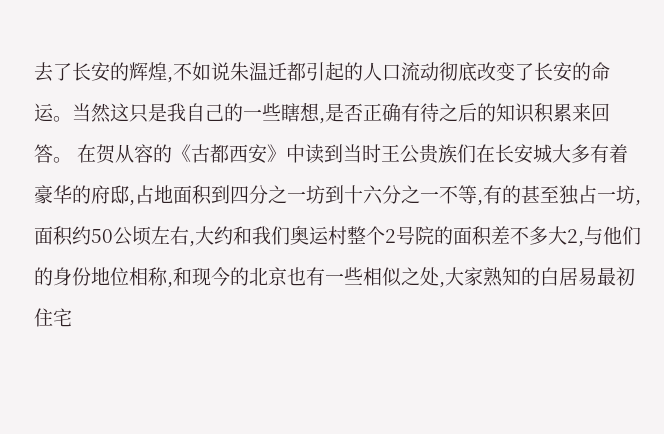去了长安的辉煌,不如说朱温迁都引起的人口流动彻底改变了长安的命运。当然这只是我自己的一些瞎想,是否正确有待之后的知识积累来回答。 在贺从容的《古都西安》中读到当时王公贵族们在长安城大多有着豪华的府邸,占地面积到四分之一坊到十六分之一不等,有的甚至独占一坊,面积约50公顷左右,大约和我们奥运村整个2号院的面积差不多大2,与他们的身份地位相称,和现今的北京也有一些相似之处,大家熟知的白居易最初住宅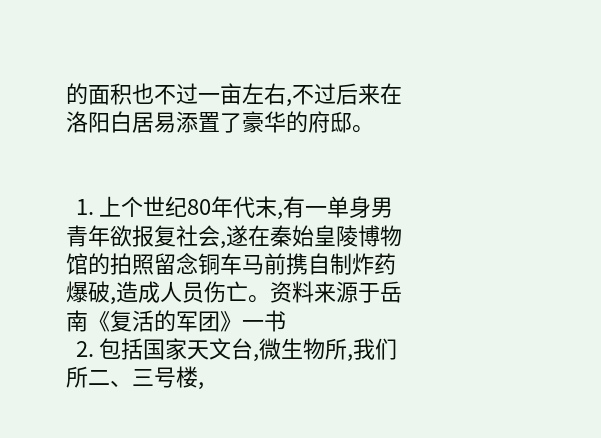的面积也不过一亩左右,不过后来在洛阳白居易添置了豪华的府邸。


  1. 上个世纪80年代末,有一单身男青年欲报复社会,遂在秦始皇陵博物馆的拍照留念铜车马前携自制炸药爆破,造成人员伤亡。资料来源于岳南《复活的军团》一书
  2. 包括国家天文台,微生物所,我们所二、三号楼,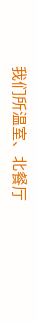我们所温室、北餐厅